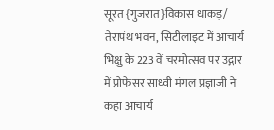सूरत {गुजरात}विकास धाकड़/ तेरापंथ भवन, सिटीलाइट में आचार्य भिक्षु के 223 वें चरमोत्सव पर उद्गार में प्रोफेसर साध्वी मंगल प्रज्ञाजी ने कहा आचार्य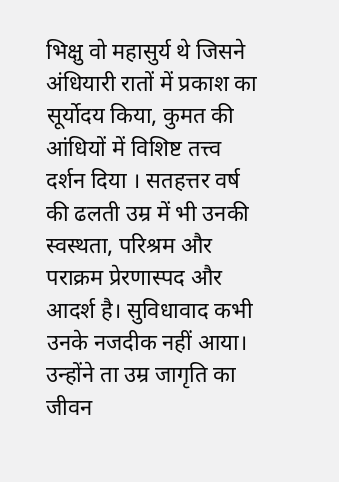भिक्षु वो महासुर्य थे जिसने अंधियारी रातों में प्रकाश का सूर्योदय किया, कुमत की आंधियों में विशिष्ट तत्त्व दर्शन दिया । सतहत्तर वर्ष की ढलती उम्र में भी उनकी स्वस्थता, परिश्रम और पराक्रम प्रेरणास्पद और आदर्श है। सुविधावाद कभी उनके नजदीक नहीं आया। उन्होंने ता उम्र जागृति का जीवन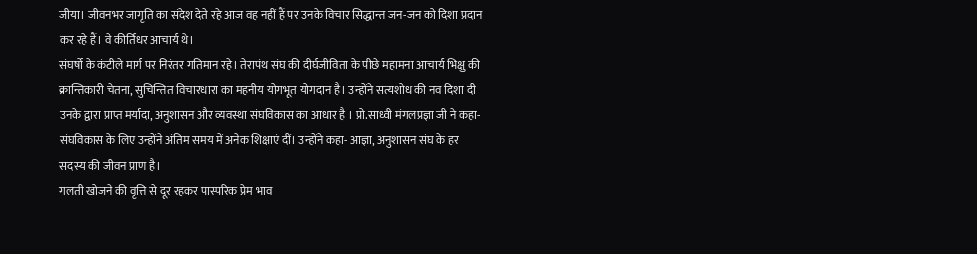जीया। जीवनभर जागृति का संदेश देते रहे आज वह नहीं हैं पर उनके विचार सिद्धान्त जन-जन को दिशा प्रदान कर रहे हैं। वे कीर्तिधर आचार्य थे।
संघर्षो के कंटीले मार्ग पर निरंतर गतिमान रहे। तेरापंथ संघ की दीर्घजीविता के पीछे महामना आचार्य भिक्षु की क्रान्तिकारी चेतना, सुचिन्तित विचारधारा का महनीय योगभूत योगदान है। उन्होंने सत्यशोध की नव दिशा दी उनके द्वारा प्राप्त मर्यादा, अनुशासन और व्यवस्था संघविकास का आधार है । प्रो.साध्वी मंगलप्रज्ञा जी ने कहा- संघविकास के लिए उन्होंने अंतिम समय में अनेक शिक्षाएं दीं। उन्होंने कहा- आज्ञा, अनुशासन संघ के हर सदस्य की जीवन प्राण है।
गलती खोजने की वृत्ति से दूर रहकर पास्परिक प्रेम भाव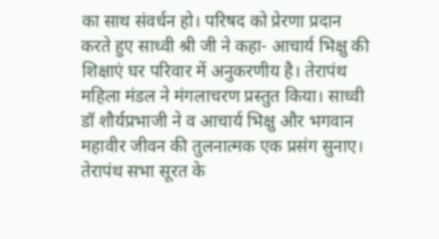का साथ संवर्धन हो। परिषद को प्रेरणा प्रदान करते हुए साध्वी श्री जी ने कहा- आचार्य भिक्षु की शिक्षाएं घर परिवार में अनुकरणीय है। तेरापंथ महिला मंडल ने मंगलाचरण प्रस्तुत किया। साध्वी डॉ शौर्यप्रभाजी ने व आचार्य भिक्षु और भगवान महावीर जीवन की तुलनात्मक एक प्रसंग सुनाए।
तेरापंथ सभा सूरत के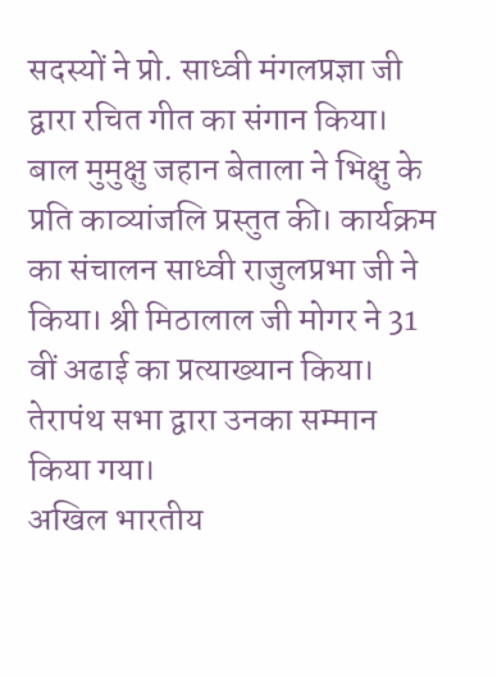सदस्यों ने प्रो. साध्वी मंगलप्रज्ञा जी द्वारा रचित गीत का संगान किया। बाल मुमुक्षु जहान बेताला ने भिक्षु के प्रति काव्यांजलि प्रस्तुत की। कार्यक्रम का संचालन साध्वी राजुलप्रभा जी ने किया। श्री मिठालाल जी मोगर ने 31 वीं अढाई का प्रत्याख्यान किया। तेरापंथ सभा द्वारा उनका सम्मान किया गया।
अखिल भारतीय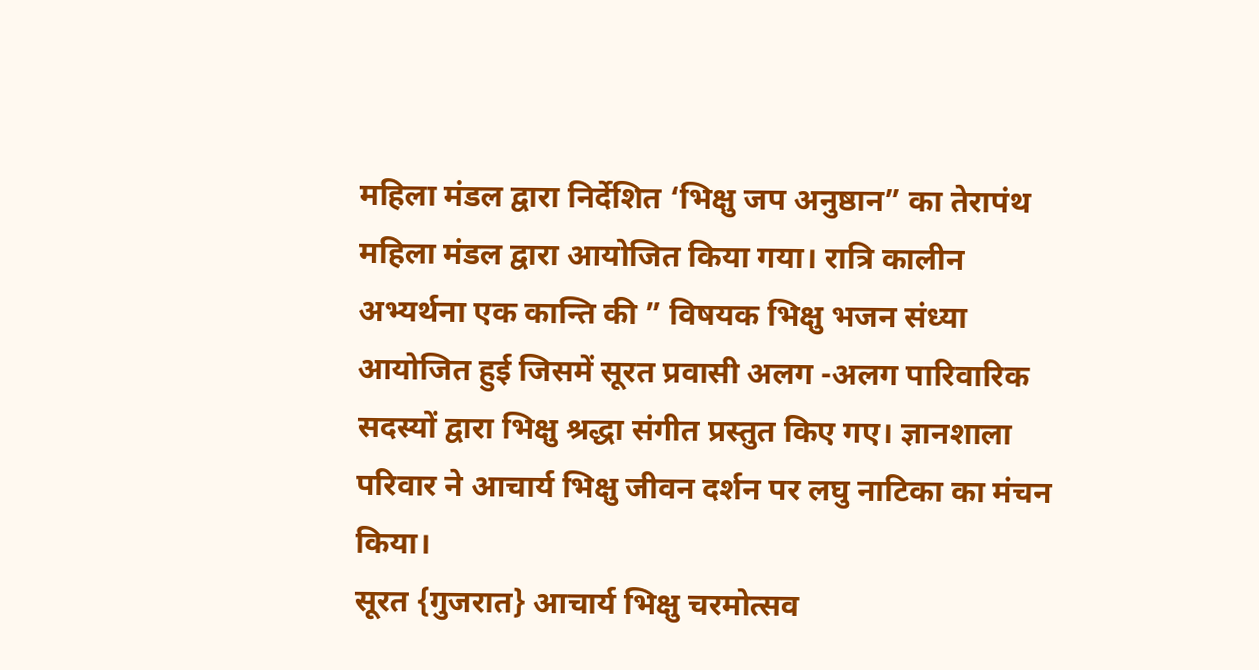महिला मंडल द्वारा निर्देशित ‘भिक्षु जप अनुष्ठान” का तेरापंथ महिला मंडल द्वारा आयोजित किया गया। रात्रि कालीन अभ्यर्थना एक कान्ति की ” विषयक भिक्षु भजन संध्या आयोजित हुई जिसमें सूरत प्रवासी अलग -अलग पारिवारिक सदस्यों द्वारा भिक्षु श्रद्धा संगीत प्रस्तुत किए गए। ज्ञानशाला परिवार ने आचार्य भिक्षु जीवन दर्शन पर लघु नाटिका का मंचन किया।
सूरत {गुजरात} आचार्य भिक्षु चरमोत्सव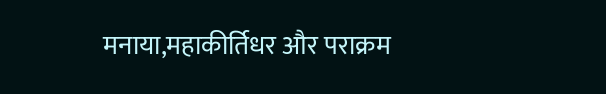मनाया,महाकीर्तिधर और पराक्रम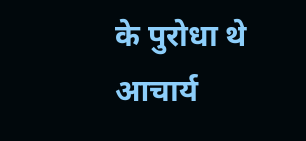के पुरोधा थे आचार्य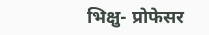भिक्षु- प्रोफेसर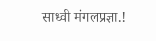साध्वी मंगलप्रज्ञा.!